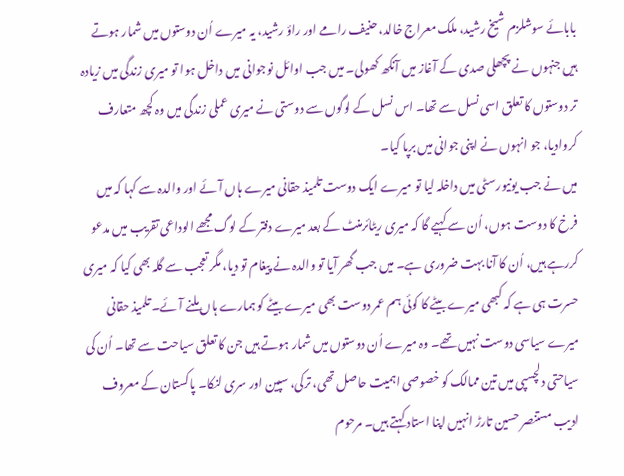بابائے سوشلزم شیخ رشید، ملک معراج خالد، حنیف رامے اور راؤ رشید، یہ میرے اُن دوستوں میں شمار ہوتے ہیں جنہوں نے پچھلی صدی کے آغاز میں آنکھ کھولی۔ میں جب اوائل نوجوانی میں داخل ہوا تو میری زندگی میں زیادہ تر دوستوں کا تعلق اسی نسل سے تھا۔ اس نسل کے لوگوں سے دوستی نے میری عملی زندگی میں وہ کچھ متعارف کروادیا، جو انہوں نے اپنی جوانی میں برپا کیا۔
میں نے جب یونیورسٹی میں داخلہ لیا تو میرے ایک دوست تلمیذ حقانی میرے ہاں آئے اور والدہ سے کہا کہ میں فرخ کا دوست ہوں، اُن سے کہیے گا کہ میری ریٹائرمنٹ کے بعد میرے دفتر کے لوگ مجھے الوداعی تقریب میں مدعو کررہے ہیں، اُن کا آنا بہت ضروری ہے۔ میں جب گھر آیا تو والدہ نے پیغام تو دیا، مگر تعجب سے گلہ بھی کیا کہ میری حسرت ہی ہے کہ کبھی میرے بیٹے کا کوئی ہم عمر دوست بھی میرے بیٹے کو ہمارے ہاں ملنے آئے۔ تلمیذ حقانی میرے سیاسی دوست نہیں تھے۔ وہ میرے اُن دوستوں میں شمار ہوتے ہیں جن کا تعلق سیاحت سے تھا۔ اُن کی سیاحتی دلچسپی میں تین ممالک کو خصوصی اہمیت حاصل تھی، ترکی، سپین اور سری لنکا۔ پاکستان کے معروف ادیب مستنصر حسین تارڑ انہیں اپنا استاد کہتے ہیں۔ مرحوم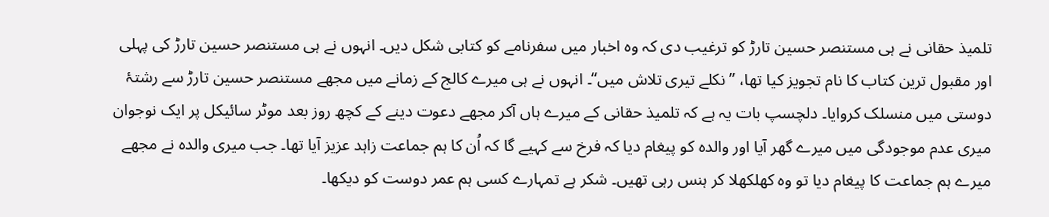تلمیذ حقانی نے ہی مستنصر حسین تارڑ کو ترغیب دی کہ وہ اخبار میں سفرنامے کو کتابی شکل دیں۔ انہوں نے ہی مستنصر حسین تارڑ کی پہلی اور مقبول ترین کتاب کا نام تجویز کیا تھا، ’’نکلے تیری تلاش میں‘‘۔ انہوں نے ہی میرے کالج کے زمانے میں مجھے مستنصر حسین تارڑ سے رشتۂ دوستی میں منسلک کروایا۔ دلچسپ بات یہ ہے کہ تلمیذ حقانی کے میرے ہاں آکر مجھے دعوت دینے کے کچھ روز بعد موٹر سائیکل پر ایک نوجوان میری عدم موجودگی میں میرے گھر آیا اور والدہ کو پیغام دیا کہ فرخ سے کہیے گا کہ اُن کا ہم جماعت زاہد عزیز آیا تھا۔ جب میری والدہ نے مجھے میرے ہم جماعت کا پیغام دیا تو وہ کھلکھلا کر ہنس رہی تھیں۔ شکر ہے تمہارے کسی ہم عمر دوست کو دیکھا۔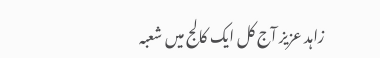زاہد عزیز آج کل ایک کالج میں شعبہ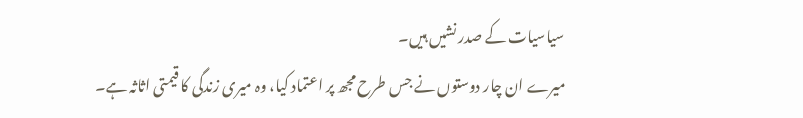سیاسیات کے صدر نشیں ہیں۔
میرے ان چار دوستوں نے جس طرح مجھ پر اعتماد کیا، وہ میری زندگی کا قیمتی اثاثہ ہے۔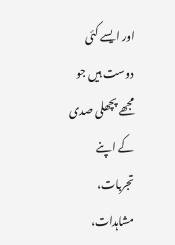اور ایسے کئی دوست ہیں جو مجھے پچھلی صدی کے اپنے تجربات، مشاہدات،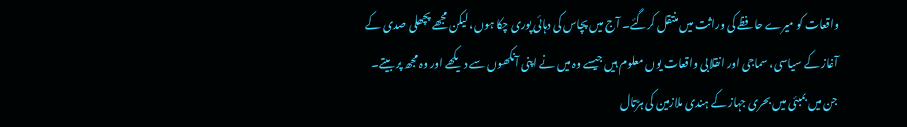واقعات کو میرے حافظے کی وراثت میں منتقل کرگئے۔ آج میں پچاس کی دہائی پوری چکا ہوں، لیکن مجھے پچھلی صدی کے آغاز کے سیاسی، سماجی اور انقلابی واقعات یوں معلوم ہیں جیسے وہ میں نے اپنی آنکھوں سے دیکھے اور وہ مجھ پر بیتے۔ جن میں بمبئی میں بحری جہاز کے ہندی ملازمین کی ہڑتال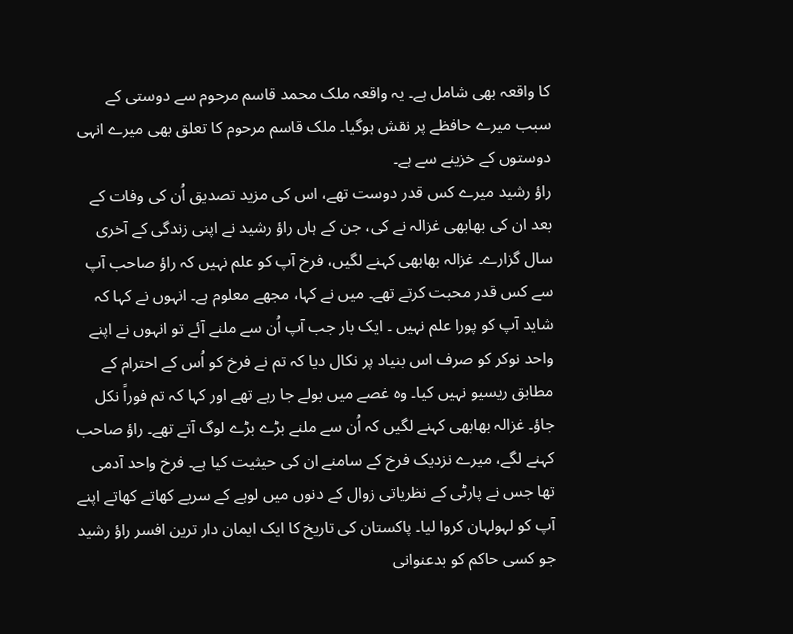کا واقعہ بھی شامل ہے۔ یہ واقعہ ملک محمد قاسم مرحوم سے دوستی کے سبب میرے حافظے پر نقش ہوگیا۔ ملک قاسم مرحوم کا تعلق بھی میرے انہی دوستوں کے خزینے سے ہے۔
راؤ رشید میرے کس قدر دوست تھے، اس کی مزید تصدیق اُن کی وفات کے بعد ان کی بھابھی غزالہ نے کی، جن کے ہاں راؤ رشید نے اپنی زندگی کے آخری سال گزارے۔ غزالہ بھابھی کہنے لگیں، فرخ آپ کو علم نہیں کہ راؤ صاحب آپ سے کس قدر محبت کرتے تھے۔ میں نے کہا، مجھے معلوم ہے۔ انہوں نے کہا کہ شاید آپ کو پورا علم نہیں ۔ ایک بار جب آپ اُن سے ملنے آئے تو انہوں نے اپنے واحد نوکر کو صرف اس بنیاد پر نکال دیا کہ تم نے فرخ کو اُس کے احترام کے مطابق ریسیو نہیں کیا۔ وہ غصے میں بولے جا رہے تھے اور کہا کہ تم فوراً نکل جاؤ۔ غزالہ بھابھی کہنے لگیں کہ اُن سے ملنے بڑے بڑے لوگ آتے تھے۔ راؤ صاحب کہنے لگے، میرے نزدیک فرخ کے سامنے ان کی حیثیت کیا ہے۔ فرخ واحد آدمی تھا جس نے پارٹی کے نظریاتی زوال کے دنوں میں لوہے کے سریے کھاتے کھاتے اپنے آپ کو لہولہان کروا لیا۔ پاکستان کی تاریخ کا ایک ایمان دار ترین افسر راؤ رشید جو کسی حاکم کو بدعنوانی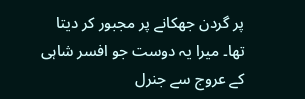پر گردن جھکانے پر مجبور کر دیتا تھا۔ میرا یہ دوست جو افسر شاہی کے عروج سے جنرل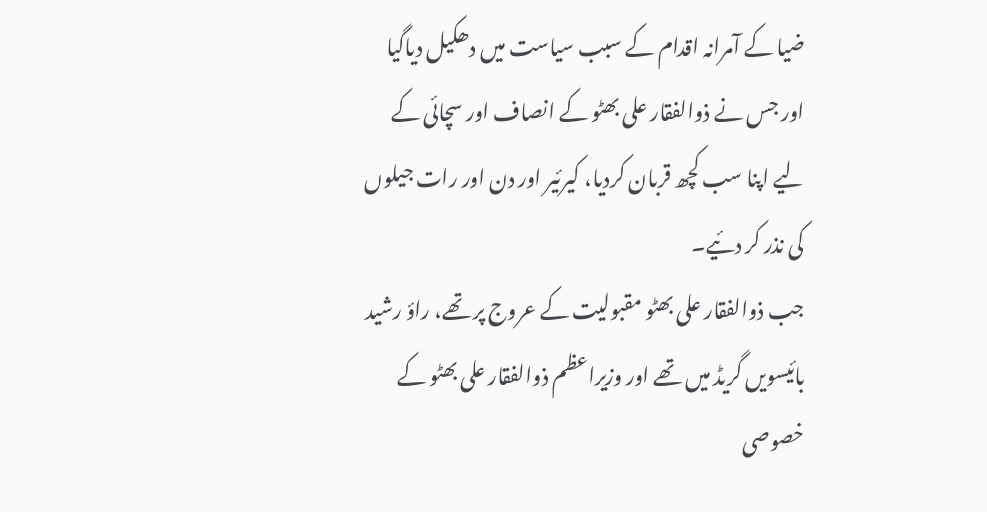ضیا کے آمرانہ اقدام کے سبب سیاست میں دھکیل دیاگیا اور جس نے ذوالفقار علی بھٹو کے انصاف اور سچائی کے لیے اپنا سب کچھ قربان کردیا، کیرئیر اور دن اور رات جیلوں کی نذر کر دئیے۔
جب ذوالفقار علی بھٹو مقبولیت کے عروج پر تھے، راؤ رشید بائیسویں گریڈ میں تھے اور وزیراعظم ذوالفقار علی بھٹو کے خصوصی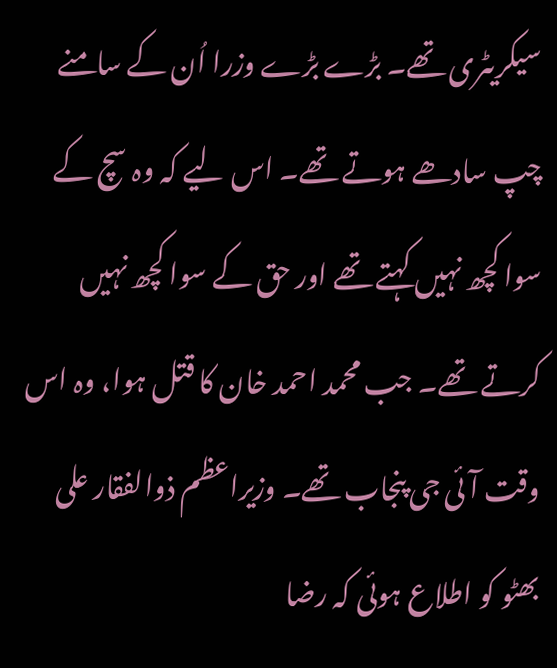سیکریٹری تھے۔ بڑے بڑے وزرا اُن کے سامنے چپ سادھے ہوتے تھے۔ اس لیے کہ وہ سچ کے سوا کچھ نہیں کہتے تھے اور حق کے سوا کچھ نہیں کرتے تھے۔ جب محمد احمد خان کا قتل ہوا، وہ اس وقت آئی جی پنجاب تھے۔ وزیراعظم ذوالفقار علی بھٹو کو اطلاع ہوئی کہ رضا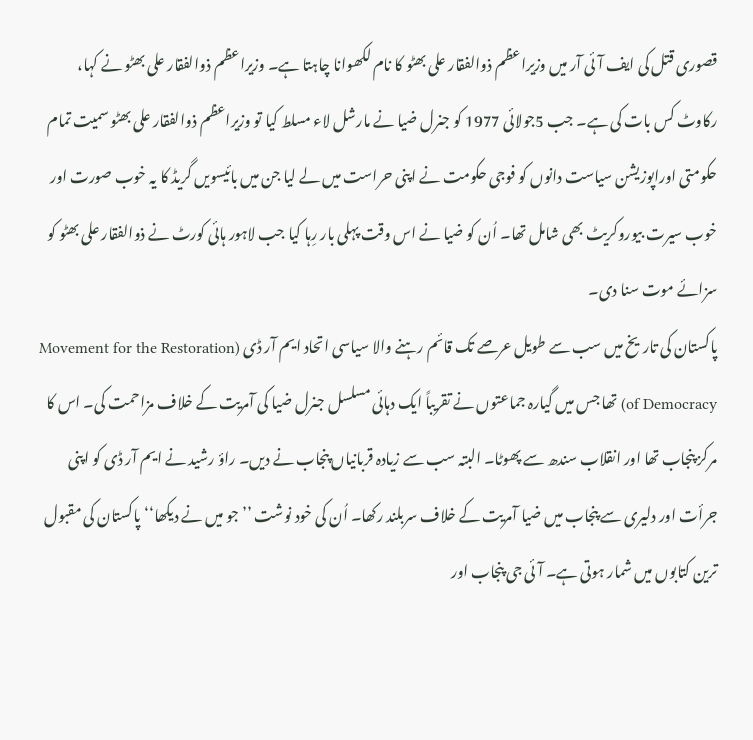قصوری قتل کی ایف آئی آر میں وزیراعظم ذوالفقار علی بھٹو کا نام لکھوانا چاہتا ہے۔ وزیراعظم ذوالفقار علی بھٹو نے کہا، رکاوٹ کس بات کی ہے۔ جب 5جولائی 1977 کو جنرل ضیا نے مارشل لاء مسلط کیا تو وزیراعظم ذوالفقار علی بھٹو سمیت تمام حکومتی اوراپوزیشن سیاست دانوں کو فوجی حکومت نے اپنی حراست میں لے لیا جن میں بائیسویں گریڈ کا یہ خوب صورت اور خوب سیرت بیوروکریٹ بھی شامل تھا۔ اُن کو ضیا نے اس وقت پہلی بار رِہا کیا جب لاہور ہائی کورٹ نے ذوالفقار علی بھٹو کو سزائے موت سنا دی۔
پاکستان کی تاریخ میں سب سے طویل عرصے تک قائم رہنے والا سیاسی اتحاد ایم آر ڈی (Movement for the Restoration of Democracy) تھا جس میں گیارہ جماعتوں نے تقریباً ایک دہائی مسلسل جنرل ضیا کی آمریت کے خلاف مزاحمت کی۔ اس کا مرکز پنجاب تھا اور انقلاب سندھ سے پھوٹا۔ البتہ سب سے زیادہ قربانیاں پنجاب نے دیں۔ راؤ رشید نے ایم آر ڈی کو اپنی جرأت اور دلیری سے پنجاب میں ضیا آمریت کے خلاف سربلند رکھا۔ اُن کی خود نوشت ’’جو میں نے دیکھا‘‘ پاکستان کی مقبول ترین کتابوں میں شمار ہوتی ہے۔ آئی جی پنجاب اور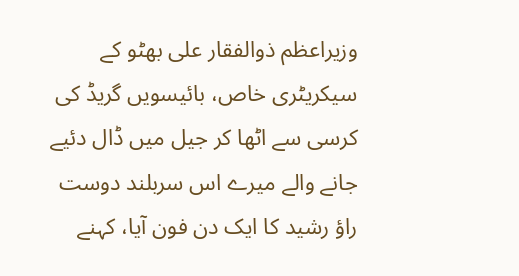وزیراعظم ذوالفقار علی بھٹو کے سیکریٹری خاص، بائیسویں گریڈ کی کرسی سے اٹھا کر جیل میں ڈال دئیے جانے والے میرے اس سربلند دوست راؤ رشید کا ایک دن فون آیا، کہنے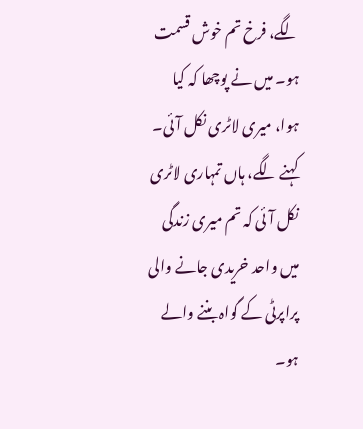لگے، فرخ تم خوش قسمت ہو۔ میں نے پوچھا کہ کیا ہوا، میری لاٹری نکل آئی۔ کہنے لگے، ہاں تمہاری لاٹری نکل آئی کہ تم میری زندگی میں واحد خریدی جانے والی پراپرٹی کے گواہ بننے والے ہو۔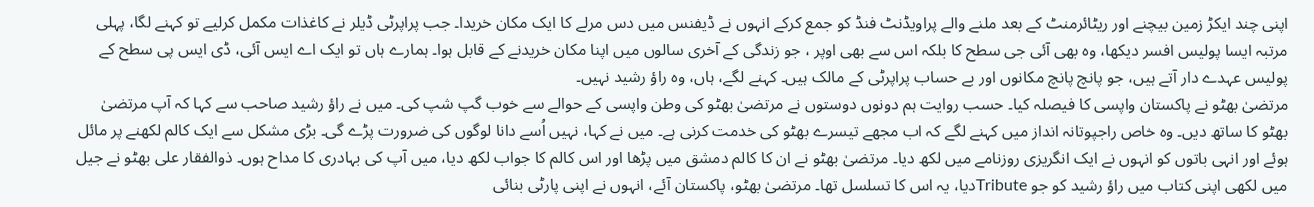اپنی چند ایکڑ زمین بیچنے اور ریٹائرمنٹ کے بعد ملنے والے پراویڈنٹ فنڈ کو جمع کرکے انہوں نے ڈیفنس میں دس مرلے کا ایک مکان خریدا۔ جب پراپرٹی ڈیلر نے کاغذات مکمل کرلیے تو کہنے لگا، پہلی مرتبہ ایسا پولیس افسر دیکھا، وہ بھی آئی جی سطح کا بلکہ اس سے بھی اوپر ، جو زندگی کے آخری سالوں میں اپنا مکان خریدنے کے قابل ہوا۔ ہمارے ہاں تو ایک اے ایس آئی، ڈی ایس پی سطح کے پولیس عہدے دار آتے ہیں، جو پانچ پانچ مکانوں اور بے حساب پراپرٹی کے مالک ہیں۔ کہنے لگے، ہاں، وہ راؤ رشید نہیں۔
مرتضیٰ بھٹو نے پاکستان واپسی کا فیصلہ کیا۔ حسب روایت ہم دونوں دوستوں نے مرتضیٰ بھٹو کی وطن واپسی کے حوالے سے خوب گپ شپ کی۔ میں نے راؤ رشید صاحب سے کہا کہ آپ مرتضیٰ بھٹو کا ساتھ دیں۔ وہ خاص راجپوتانہ انداز میں کہنے لگے کہ اب مجھے تیسرے بھٹو کی خدمت کرنی ہے۔ میں نے کہا، نہیں اُسے دانا لوگوں کی ضرورت پڑے گی۔ بڑی مشکل سے ایک کالم لکھنے پر مائل ہوئے اور انہی باتوں کو انہوں نے ایک انگریزی روزنامے میں لکھ دیا۔ مرتضیٰ بھٹو نے ان کا کالم دمشق میں پڑھا اور اس کالم کا جواب لکھ دیا، میں آپ کی بہادری کا مداح ہوں۔ ذوالفقار علی بھٹو نے جیل میں لکھی اپنی کتاب میں راؤ رشید کو جو Tributeدیا، یہ اس کا تسلسل تھا۔ مرتضیٰ بھٹو، پاکستان آئے، انہوں نے اپنی پارٹی بنائی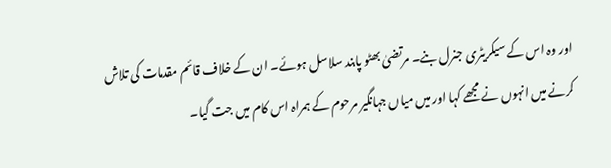اور وہ اس کے سیکریٹری جنرل بنے۔ مرتضیٰ بھٹو پابند سلاسل ہوئے۔ ان کے خلاف قائم مقدمات کی تلاش کرنے میں انہوں نے مجھے کہا اور میں میاں جہانگیر مرحوم کے ہمراہ اس کام میں جت گیا۔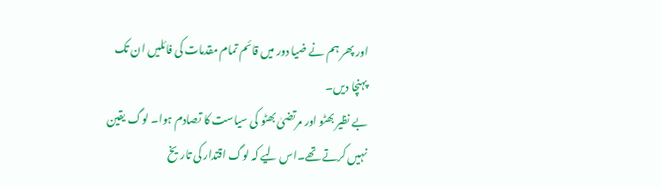اور پھر ہم نے ضیا دور میں قائم تمام مقدمات کی فائلیں ان تک پہنچا دیں۔
بے نظیر بھٹو اور مرتضیٰ بھٹو کی سیاست کا تصادم ہوا۔ لوگ یقین نہیں کرتے تھے۔اس لیے کہ لوگ اقتدار کی تاریخ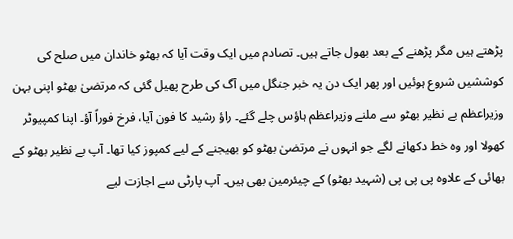پڑھتے ہیں مگر پڑھنے کے بعد بھول جاتے ہیں۔ تصادم میں ایک وقت آیا کہ بھٹو خاندان میں صلح کی کوششیں شروع ہوئیں اور پھر ایک دن یہ خبر جنگل میں آگ کی طرح پھیل گئی کہ مرتضیٰ بھٹو اپنی بہن وزیراعظم بے نظیر بھٹو سے ملنے وزیراعظم ہاؤس چلے گئے۔ راؤ رشید کا فون آیا، فرخ فوراً آؤ۔ اپنا کمپیوٹر کھولا اور وہ خط دکھانے لگے جو انہوں نے مرتضیٰ بھٹو کو بھیجنے کے لیے کمپوز کیا تھا۔ آپ بے نظیر بھٹو کے بھائی کے علاوہ پی پی پی (شہید بھٹو) کے چیئرمین بھی ہیں۔ آپ پارٹی سے اجازت لیے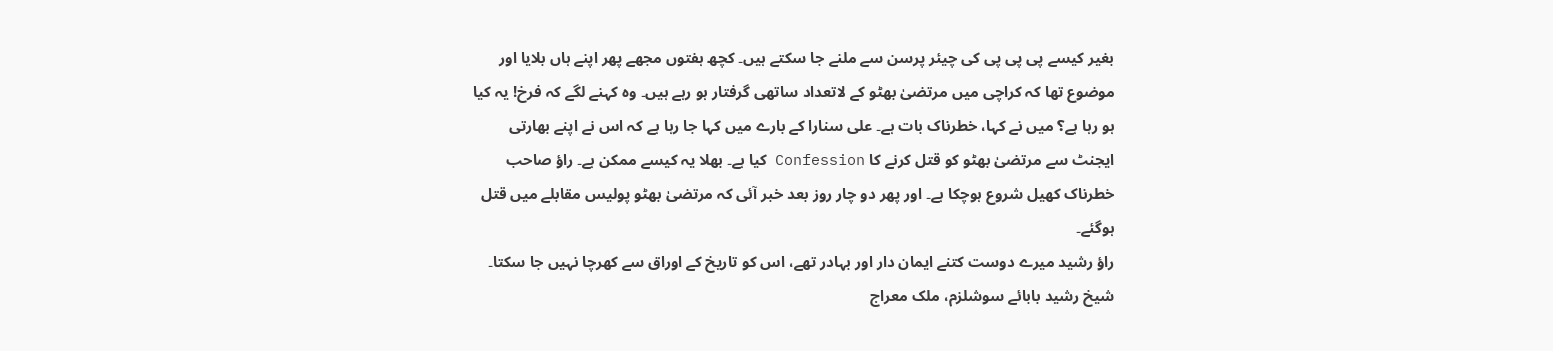بغیر کیسے پی پی پی کی چیئر پرسن سے ملنے جا سکتے ہیں۔ کچھ ہفتوں مجھے پھر اپنے ہاں بلایا اور موضوع تھا کہ کراچی میں مرتضیٰ بھٹو کے لاتعداد ساتھی گرفتار ہو رہے ہیں۔ وہ کہنے لگے کہ فرخ! یہ کیا ہو رہا ہے؟ میں نے کہا، خطرناک بات ہے۔ علی سنارا کے بارے میں کہا جا رہا ہے کہ اس نے اپنے بھارتی ایجنٹ سے مرتضیٰ بھٹو کو قتل کرنے کا Confession کیا ہے۔ بھلا یہ کیسے ممکن ہے۔ راؤ صاحب خطرناک کھیل شروع ہوچکا ہے۔ اور پھر دو چار روز بعد خبر آئی کہ مرتضیٰ بھٹو پولیس مقابلے میں قتل ہوگئے۔
راؤ رشید میرے دوست کتنے ایمان دار اور بہادر تھے، اس کو تاریخ کے اوراق سے کھرچا نہیں جا سکتا۔ شیخ رشید بابائے سوشلزم، ملک معراج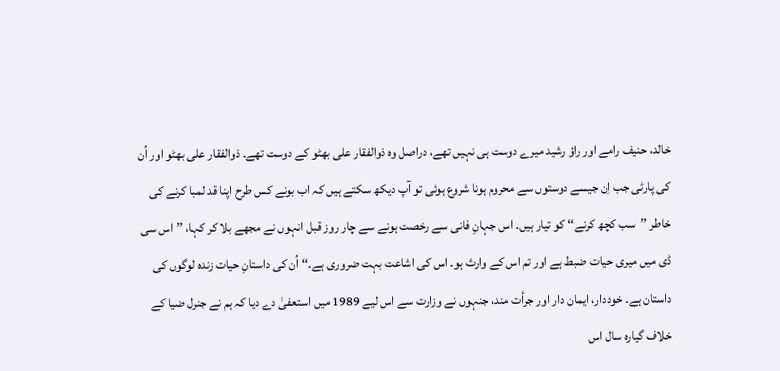خالد، حنیف رامے اور راؤ رشید میرے دوست ہی نہیں تھے، دراصل وہ ذوالفقار علی بھٹو کے دوست تھے۔ ذوالفقار علی بھٹو اور اُن کی پارٹی جب اِن جیسے دوستوں سے محروم ہونا شروع ہوئی تو آپ دیکھ سکتے ہیں کہ اب بونے کس طرح اپنا قد لمبا کرنے کی خاطر ’’سب کچھ کرنے‘‘ کو تیار ہیں۔ اس جہانِ فانی سے رخصت ہونے سے چار روز قبل انہوں نے مجھے بلا کر کہا، ’’اس سی ڈی میں میری حیات ضبط ہے اور تم اس کے وارث ہو۔ اس کی اشاعت بہت ضروری ہے۔‘‘ اُن کی داستانِ حیات زندہ لوگوں کی داستان ہے۔ خوددار، ایمان دار اور جرأت مند، جنہوں نے وزارت سے اس لیے 1989 میں استعفیٰ دے دیا کہ ہم نے جنرل ضیا کے خلاف گیارہ سال اس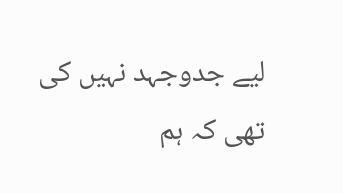لیے جدوجہد نہیں کی تھی کہ ہم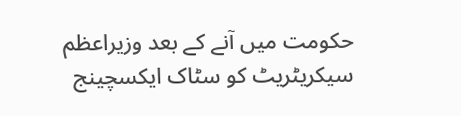حکومت میں آنے کے بعد وزیراعظم سیکریٹریٹ کو سٹاک ایکسچینج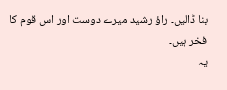بنا ڈالیں۔ راؤ رشید میرے دوست اور اس قوم کا فخر ہیں۔
یہ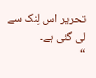تحریر اس لِنک سے لی گئی ہے۔
“